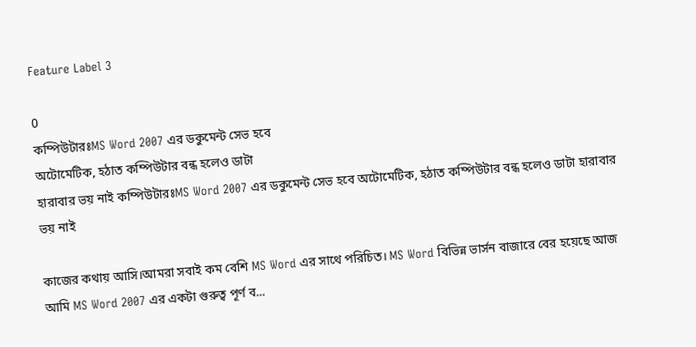Feature Label 3

0
কম্পিউটারঃMS Word 2007 এর ডকুমেন্ট সেভ হবে
অটোমেটিক, হঠাত কম্পিউটার বন্ধ হলেও ডাটা
হারাবার ভয় নাই কম্পিউটারঃMS Word 2007 এর ডকুমেন্ট সেভ হবে অটোমেটিক, হঠাত কম্পিউটার বন্ধ হলেও ডাটা হারাবার ভয় নাই

কাজের কথায় আসি।আমরা সবাই কম বেশি MS Word এর সাথে পরিচিত। MS Word বিভিন্ন ভার্সন বাজারে বের হয়েছে আজ আমি MS Word 2007 এর একটা গুরুত্ব পূর্ণ ব...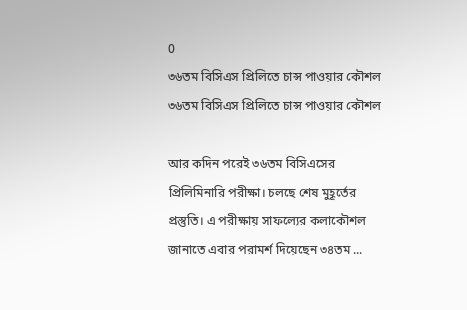0
৩৬তম বিসিএস প্রিলিতে চান্স পাওয়ার কৌশল ৩৬তম বিসিএস প্রিলিতে চান্স পাওয়ার কৌশল

আর কদিন পরেই ৩৬তম বিসিএসের প্রিলিমিনারি পরীক্ষা। চলছে শেষ মুহূর্তের প্রস্তুতি। এ পরীক্ষায় সাফল্যের কলাকৌশল জানাতে এবার পরামর্শ দিয়েছেন ৩৪তম ...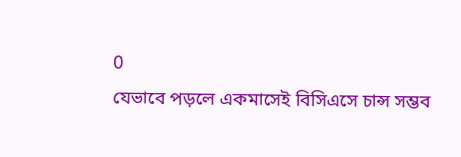0
যেভাবে পড়লে একমাসেই বিসিএসে চান্স সম্ভব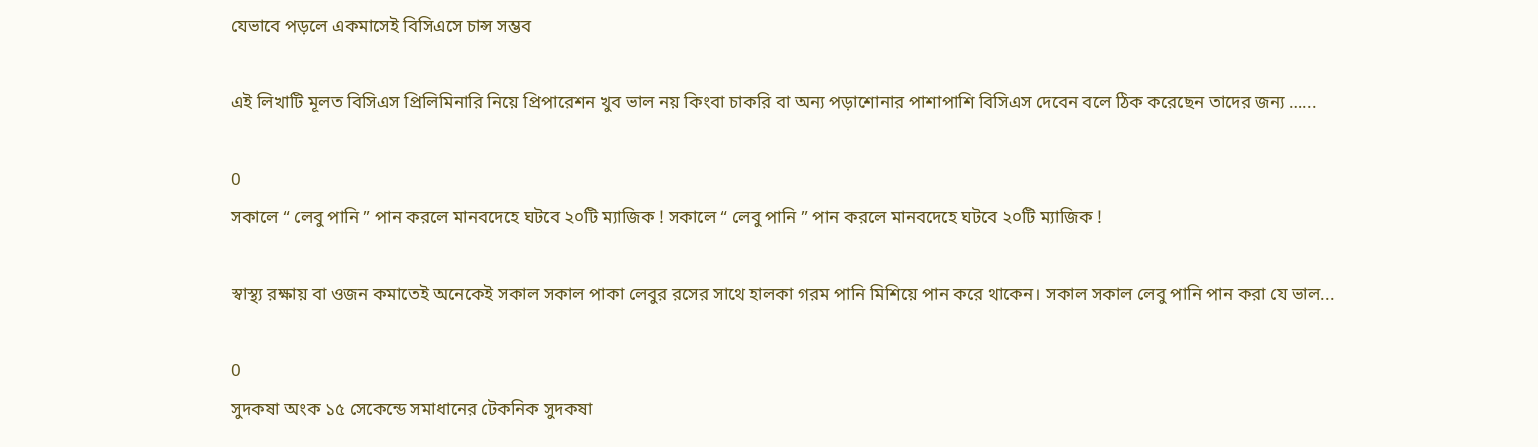যেভাবে পড়লে একমাসেই বিসিএসে চান্স সম্ভব

এই লিখাটি মূলত বিসিএস প্রিলিমিনারি নিয়ে প্রিপারেশন খুব ভাল নয় কিংবা চাকরি বা অন্য পড়াশোনার পাশাপাশি বিসিএস দেবেন বলে ঠিক করেছেন তাদের জন্য …...

0
সকালে “ লেবু পানি ” পান করলে মানবদেহে ঘটবে ২০টি ম্যাজিক ! সকালে “ লেবু পানি ” পান করলে মানবদেহে ঘটবে ২০টি ম্যাজিক !

স্বাস্থ্য রক্ষায় বা ওজন কমাতেই অনেকেই সকাল সকাল পাকা লেবুর রসের সাথে হালকা গরম পানি মিশিয়ে পান করে থাকেন। সকাল সকাল লেবু পানি পান করা যে ভাল...

0
সুদকষা অংক ১৫ সেকেন্ডে সমাধানের টেকনিক সুদকষা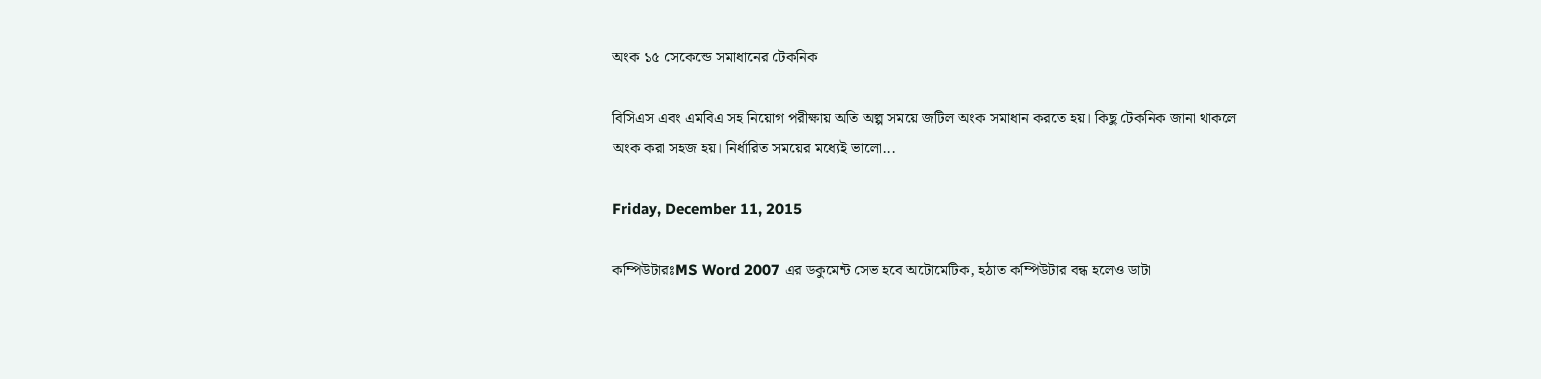অংক ১৫ সেকেন্ডে সমাধানের টেকনিক

বিসিএস এবং এমবিএ সহ নিয়োগ পরীক্ষায় অতি অল্প সময়ে জটিল অংক সমাধান করতে হয়। কিছু টেকনিক জানা থাকলে অংক করা সহজ হয়। নির্ধারিত সময়ের মধ্যেই ভালো...

Friday, December 11, 2015

কম্পিউটারঃMS Word 2007 এর ডকুমেন্ট সেভ হবে অটোমেটিক, হঠাত কম্পিউটার বন্ধ হলেও ডাটা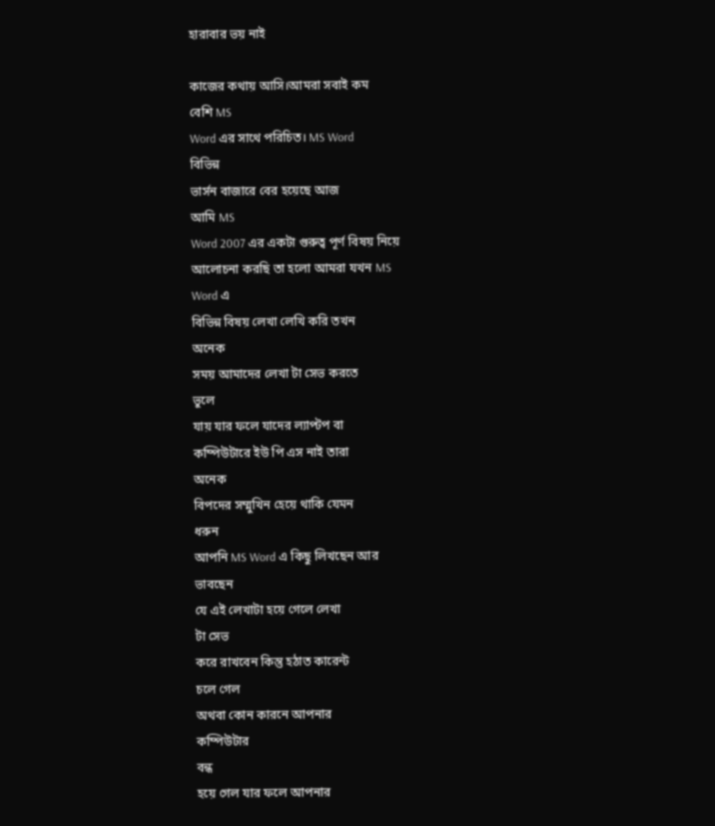হারাবার ভয় নাই

কাজের কথায় আসি।আমরা সবাই কম
বেশি MS
Word এর সাথে পরিচিত। MS Word
বিভিন্ন
ভার্সন বাজারে বের হয়েছে আজ
আমি MS
Word 2007 এর একটা গুরুত্ব পূর্ণ বিষয় নিয়ে
আলোচনা করছি তা হলো আমরা যখন MS
Word এ
বিভিন্ন বিষয় লেখা লেখি করি তখন
অনেক
সময় আমাদের লেখা টা সেভ করতে
ভুলে
যায় যার ফলে যাদের ল্যাপ্টপ বা
কম্পিউটারে ইউ পি এস নাই তারা
অনেক
বিপদের সম্মুখিন হেয়ে থাকি যেমন
ধরুন
আপনি MS Word এ কিছু লিখছেন আর
ভাবছেন
যে এই লেখাটা হয়ে গেলে লেখা
টা সেভ
করে রাখবেন কিন্তু হঠাত কারেন্ট
চলে গেল
অথবা কোন কারনে আপনার
কম্পিউটার
বন্ধ
হয়ে গেল যার ফলে আপনার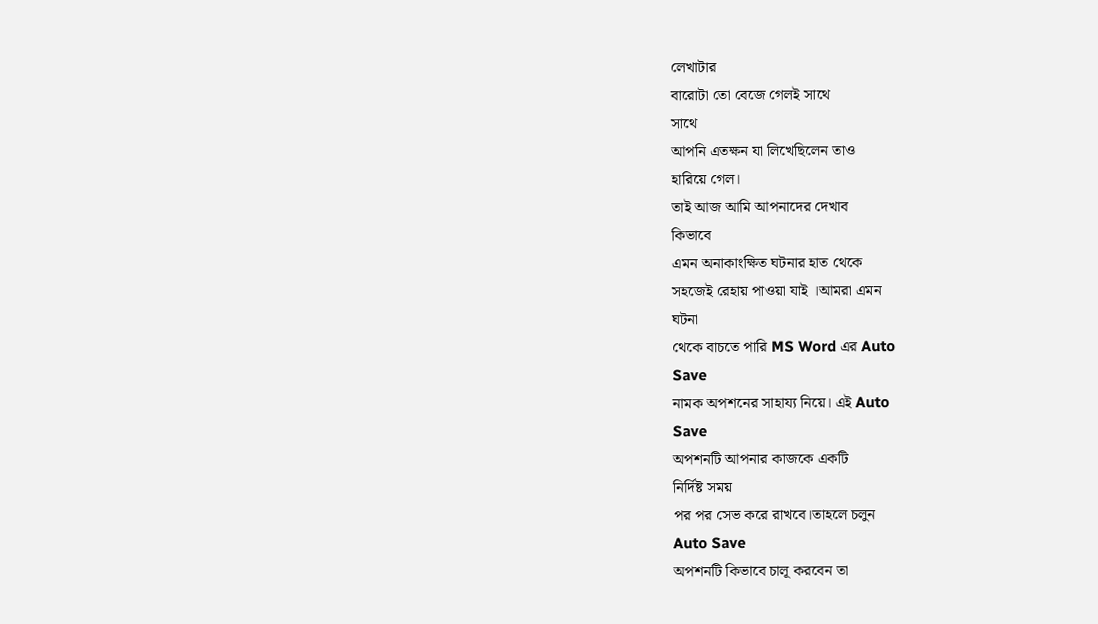লেখাটার
বারোটা তো বেজে গেলই সাথে
সাথে
আপনি এতক্ষন যা লিখেছিলেন তাও
হারিয়ে গেল।
তাই আজ আমি আপনাদের দেখাব
কিভাবে
এমন অনাকাংক্ষিত ঘটনার হাত থেকে
সহজেই রেহায় পাওয়া যাই ।আমরা এমন
ঘটনা
থেকে বাচতে পারি MS Word এর Auto
Save
নামক অপশনের সাহায্য নিয়ে। এই Auto
Save
অপশনটি আপনার কাজকে একটি
নির্দিষ্ট সময়
পর পর সেভ করে রাখবে।তাহলে চলুন
Auto Save
অপশনটি কিভাবে চালূ করবেন তা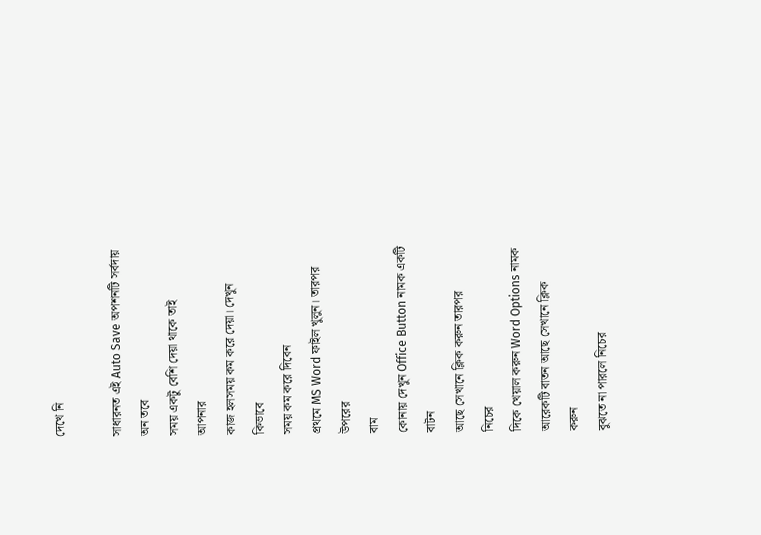দেখে নি

সাধারনত এই Auto Save অপশনটি সর্বদায়
অন তবে
সময় একটু বেশি দেয়া থাকে তাই
আপনার
কাজ হলসময় কম করে দেয়া। দেখুন
কিভাবে
সময় কম করে দিবেন
প্রথমে MS Word ফাইল খুলুন। তারপর
উপরের
বাম
কোনায় দেখুন Office Button নামক একটি
বাটন
আছে সেখানে ক্লিক করুন তারপর
নিচের
দিকে খেয়াল করুন Word Options নামক
আরেকটি বাতন আছে সেখানে ক্লিক
করুন
বুঝতে না পারলে নিচের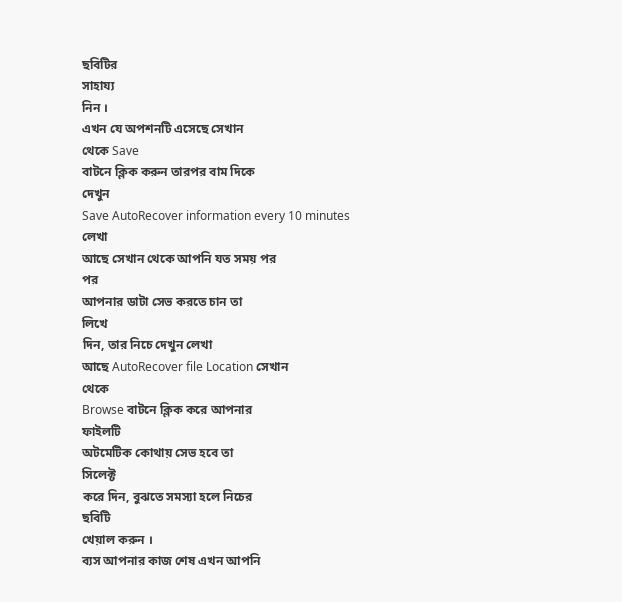ছবিটির
সাহায্য
নিন ।
এখন যে অপশনটি এসেছে সেখান
থেকে Save
বাটনে ক্লিক করুন তারপর বাম দিকে
দেখুন
Save AutoRecover information every 10 minutes
লেখা
আছে সেখান থেকে আপনি যত সময় পর
পর
আপনার ডাটা সেভ করতে চান তা
লিখে
দিন, তার নিচে দেখুন লেখা
আছে AutoRecover file Location সেখান
থেকে
Browse বাটনে ক্লিক করে আপনার
ফাইলটি
অটমেটিক কোথায় সেভ হবে তা
সিলেক্ট
করে দিন, বুঝতে সমস্যা হলে নিচের
ছবিটি
খেয়াল করুন ।
ব্যস আপনার কাজ শেষ এখন আপনি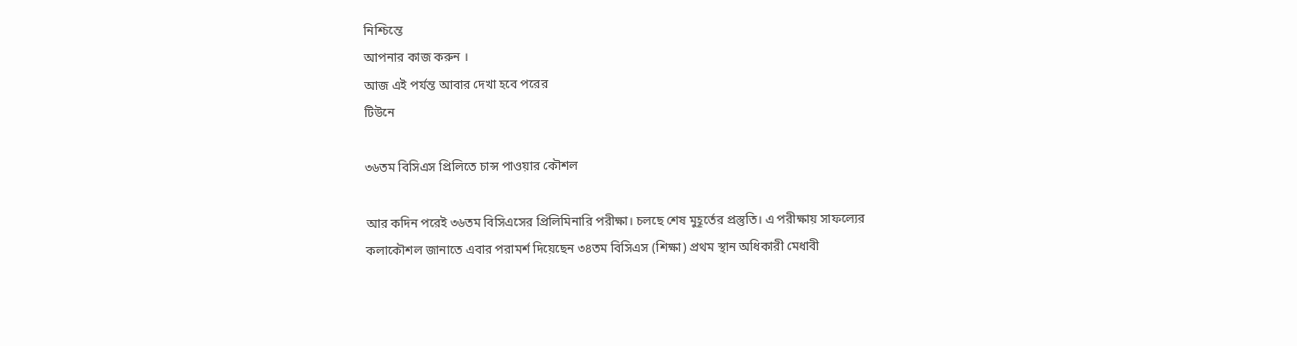নিশ্চিন্তে
আপনার কাজ করুন ।
আজ এই পর্যন্ত আবার দেখা হবে পরের
টিউনে

৩৬তম বিসিএস প্রিলিতে চান্স পাওয়ার কৌশল

আর কদিন পরেই ৩৬তম বিসিএসের প্রিলিমিনারি পরীক্ষা। চলছে শেষ মুহূর্তের প্রস্তুতি। এ পরীক্ষায় সাফল্যের কলাকৌশল জানাতে এবার পরামর্শ দিয়েছেন ৩৪তম বিসিএস (শিক্ষা) প্রথম স্থান অধিকারী মেধাবী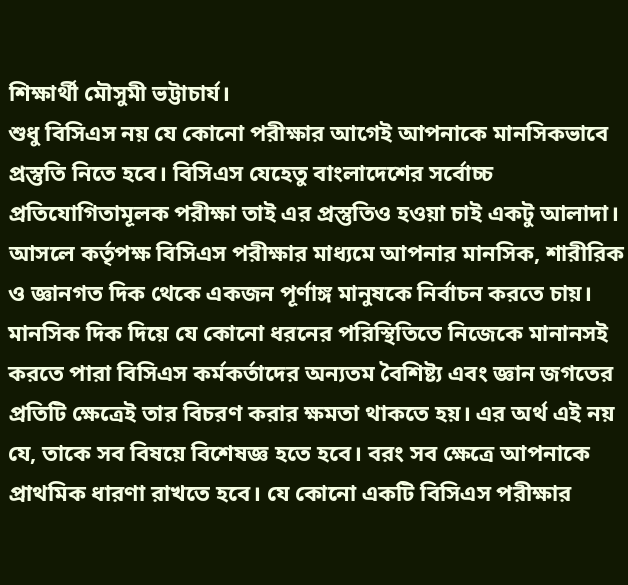শিক্ষার্থী মৌসুমী ভট্টাচার্য।
শুধু বিসিএস নয় যে কোনো পরীক্ষার আগেই আপনাকে মানসিকভাবে প্রস্তুতি নিতে হবে। বিসিএস যেহেতু বাংলাদেশের সর্বোচ্চ প্রতিযোগিতামূলক পরীক্ষা তাই এর প্রস্তুতিও হওয়া চাই একটু আলাদা। আসলে কর্তৃপক্ষ বিসিএস পরীক্ষার মাধ্যমে আপনার মানসিক, শারীরিক ও জ্ঞানগত দিক থেকে একজন পূর্ণাঙ্গ মানুষকে নির্বাচন করতে চায়। মানসিক দিক দিয়ে যে কোনো ধরনের পরিস্থিতিতে নিজেকে মানানসই করতে পারা বিসিএস কর্মকর্তাদের অন্যতম বৈশিষ্ট্য এবং জ্ঞান জগতের প্রতিটি ক্ষেত্রেই তার বিচরণ করার ক্ষমতা থাকতে হয়। এর অর্থ এই নয় যে, তাকে সব বিষয়ে বিশেষজ্ঞ হতে হবে। বরং সব ক্ষেত্রে আপনাকে প্রাথমিক ধারণা রাখতে হবে। যে কোনো একটি বিসিএস পরীক্ষার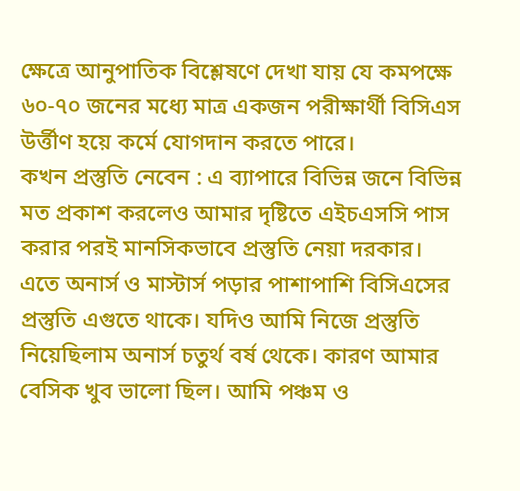ক্ষেত্রে আনুপাতিক বিশ্লেষণে দেখা যায় যে কমপক্ষে ৬০-৭০ জনের মধ্যে মাত্র একজন পরীক্ষার্থী বিসিএস উর্ত্তীণ হয়ে কর্মে যোগদান করতে পারে।
কখন প্রস্তুতি নেবেন : এ ব্যাপারে বিভিন্ন জনে বিভিন্ন মত প্রকাশ করলেও আমার দৃষ্টিতে এইচএসসি পাস করার পরই মানসিকভাবে প্রস্তুতি নেয়া দরকার। এতে অনার্স ও মাস্টার্স পড়ার পাশাপাশি বিসিএসের প্রস্তুতি এগুতে থাকে। যদিও আমি নিজে প্রস্তুতি নিয়েছিলাম অনার্স চতুর্থ বর্ষ থেকে। কারণ আমার বেসিক খুব ভালো ছিল। আমি পঞ্চম ও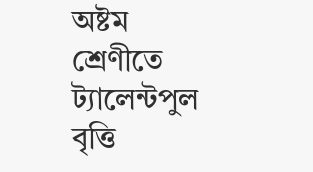অষ্টম শ্রেণীতে ট্যালেন্টপুল বৃত্তি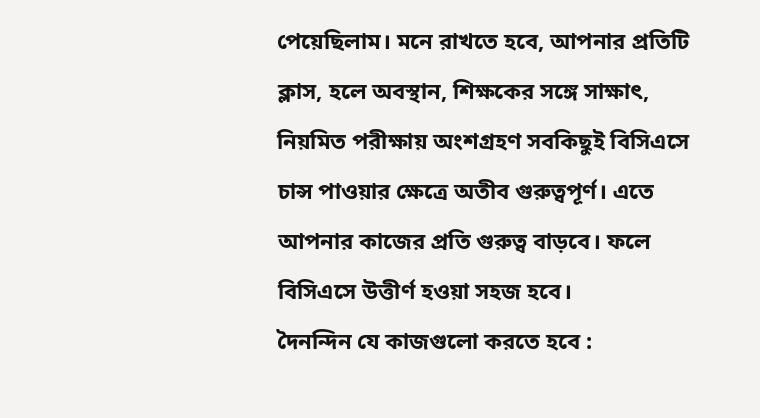পেয়েছিলাম। মনে রাখতে হবে, আপনার প্রতিটি ক্লাস, হলে অবস্থান, শিক্ষকের সঙ্গে সাক্ষাৎ, নিয়মিত পরীক্ষায় অংশগ্রহণ সবকিছুই বিসিএসে চান্স পাওয়ার ক্ষেত্রে অতীব গুরুত্বপূর্ণ। এতে আপনার কাজের প্রতি গুরুত্ব বাড়বে। ফলে বিসিএসে উত্তীর্ণ হওয়া সহজ হবে।
দৈনন্দিন যে কাজগুলো করতে হবে :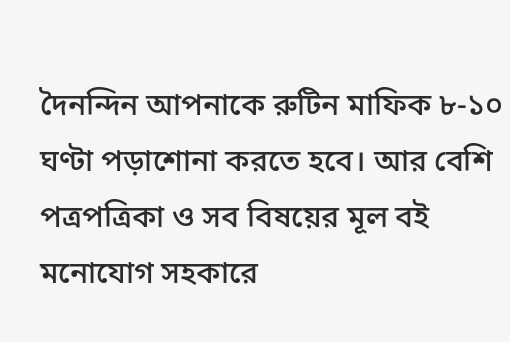দৈনন্দিন আপনাকে রুটিন মাফিক ৮-১০ ঘণ্টা পড়াশোনা করতে হবে। আর বেশি পত্রপত্রিকা ও সব বিষয়ের মূল বই মনোযোগ সহকারে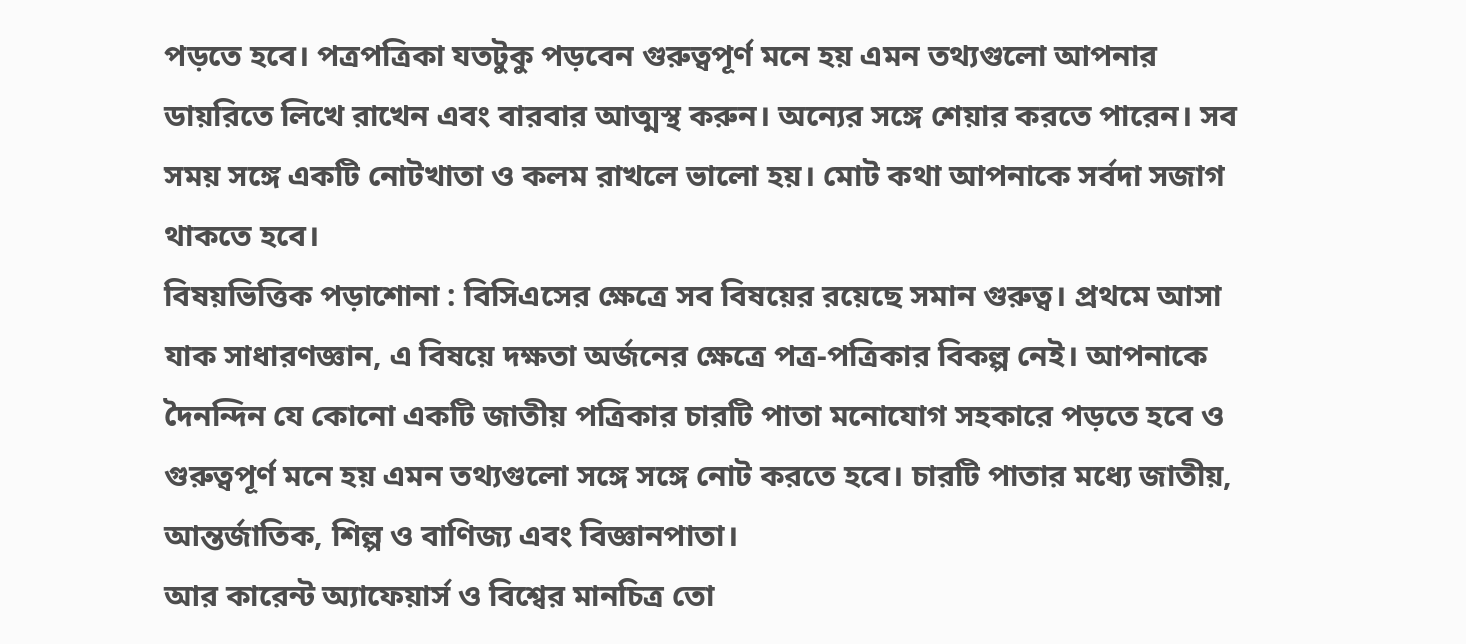পড়তে হবে। পত্রপত্রিকা যতটুকু পড়বেন গুরুত্বপূর্ণ মনে হয় এমন তথ্যগুলো আপনার ডায়রিতে লিখে রাখেন এবং বারবার আত্মস্থ করুন। অন্যের সঙ্গে শেয়ার করতে পারেন। সব সময় সঙ্গে একটি নোটখাতা ও কলম রাখলে ভালো হয়। মোট কথা আপনাকে সর্বদা সজাগ থাকতে হবে।
বিষয়ভিত্তিক পড়াশোনা : বিসিএসের ক্ষেত্রে সব বিষয়ের রয়েছে সমান গুরুত্ব। প্রথমে আসা যাক সাধারণজ্ঞান, এ বিষয়ে দক্ষতা অর্জনের ক্ষেত্রে পত্র-পত্রিকার বিকল্প নেই। আপনাকে দৈনন্দিন যে কোনো একটি জাতীয় পত্রিকার চারটি পাতা মনোযোগ সহকারে পড়তে হবে ও গুরুত্বপূর্ণ মনে হয় এমন তথ্যগুলো সঙ্গে সঙ্গে নোট করতে হবে। চারটি পাতার মধ্যে জাতীয়, আন্তর্জাতিক, শিল্প ও বাণিজ্য এবং বিজ্ঞানপাতা।
আর কারেন্ট অ্যাফেয়ার্স ও বিশ্বের মানচিত্র তো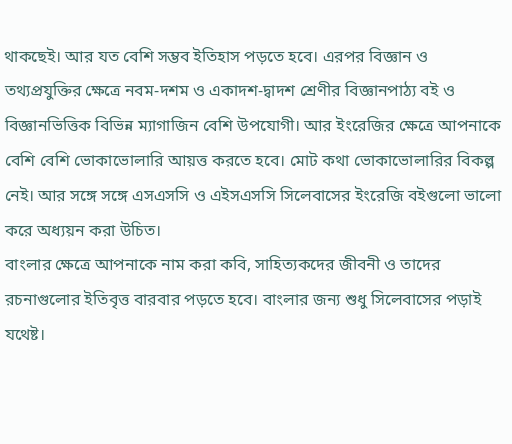থাকছেই। আর যত বেশি সম্ভব ইতিহাস পড়তে হবে। এরপর বিজ্ঞান ও তথ্যপ্রযুক্তির ক্ষেত্রে নবম-দশম ও একাদশ-দ্বাদশ শ্রেণীর বিজ্ঞানপাঠ্য বই ও বিজ্ঞানভিত্তিক বিভিন্ন ম্যাগাজিন বেশি উপযোগী। আর ইংরেজির ক্ষেত্রে আপনাকে বেশি বেশি ভোকাভোলারি আয়ত্ত করতে হবে। মোট কথা ভোকাভোলারির বিকল্প নেই। আর সঙ্গে সঙ্গে এসএসসি ও এইসএসসি সিলেবাসের ইংরেজি বইগুলো ভালো করে অধ্যয়ন করা উচিত।
বাংলার ক্ষেত্রে আপনাকে নাম করা কবি, সাহিত্যকদের জীবনী ও তাদের রচনাগুলোর ইতিবৃত্ত বারবার পড়তে হবে। বাংলার জন্য শুধু সিলেবাসের পড়াই যথেষ্ট।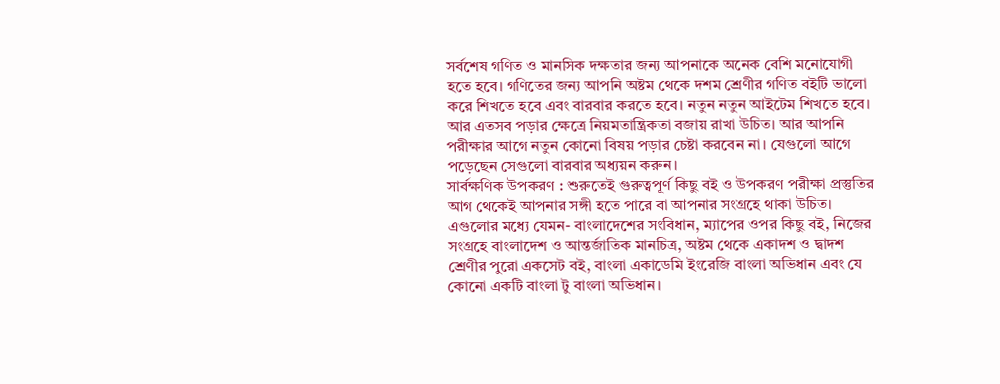সর্বশেষ গণিত ও মানসিক দক্ষতার জন্য আপনাকে অনেক বেশি মনোযোগী হতে হবে। গণিতের জন্য আপনি অষ্টম থেকে দশম শ্রেণীর গণিত বইটি ভালো করে শিখতে হবে এবং বারবার করতে হবে। নতুন নতুন আইটেম শিখতে হবে। আর এতসব পড়ার ক্ষেত্রে নিয়মতান্ত্রিকতা বজায় রাখা উচিত। আর আপনি পরীক্ষার আগে নতুন কোনো বিষয় পড়ার চেষ্টা করবেন না। যেগুলো আগে পড়েছেন সেগুলো বারবার অধ্যয়ন করুন।
সার্বক্ষণিক উপকরণ : শুরুতেই গুরুত্বপূর্ণ কিছু বই ও উপকরণ পরীক্ষা প্রস্তুতির আগ থেকেই আপনার সঙ্গী হতে পারে বা আপনার সংগ্রহে থাকা উচিত। এগুলোর মধ্যে যেমন- বাংলাদেশের সংবিধান, ম্যাপের ওপর কিছু বই, নিজের সংগ্রহে বাংলাদেশ ও আন্তর্জাতিক মানচিত্র, অষ্টম থেকে একাদশ ও দ্বাদশ শ্রেণীর পুরো একসেট বই, বাংলা একাডেমি ইংরেজি বাংলা অভিধান এবং যে কোনো একটি বাংলা টু বাংলা অভিধান।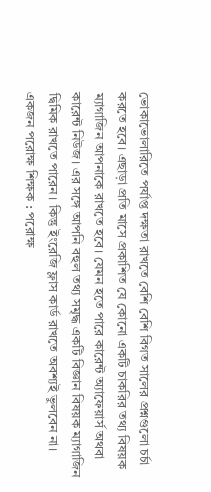ভোকাভোলারিতে পর্যাপ্ত দক্ষতা রাখতে বেশি বেশি বিগত সালের প্রশ্নগুলো চর্চা করতে হবে। এছাড়া প্রতি মাসে প্রকাশিত যে কোনো একটি চাকরির তথ্য বিষয়ক ম্যাগাজিন আপনাকে রাখতে হবে। যেমন হতে পারে কারেন্ট অ্যাফেয়ার্স অথবা কারেন্ট নিউজ। এর সঙ্গে আপনি বহুল তথ্য সমৃদ্ধ একটি বিজ্ঞান বিষয়ক ম্যাগাজিন দ্বিমিক রাখতে পারেন। কিন্তু ইংরেজি ফ্লাস কার্ড রাখতে অবশ্যই ভুলবেন না।
একজন পরোক্ষ শিক্ষক : পরোক্ষ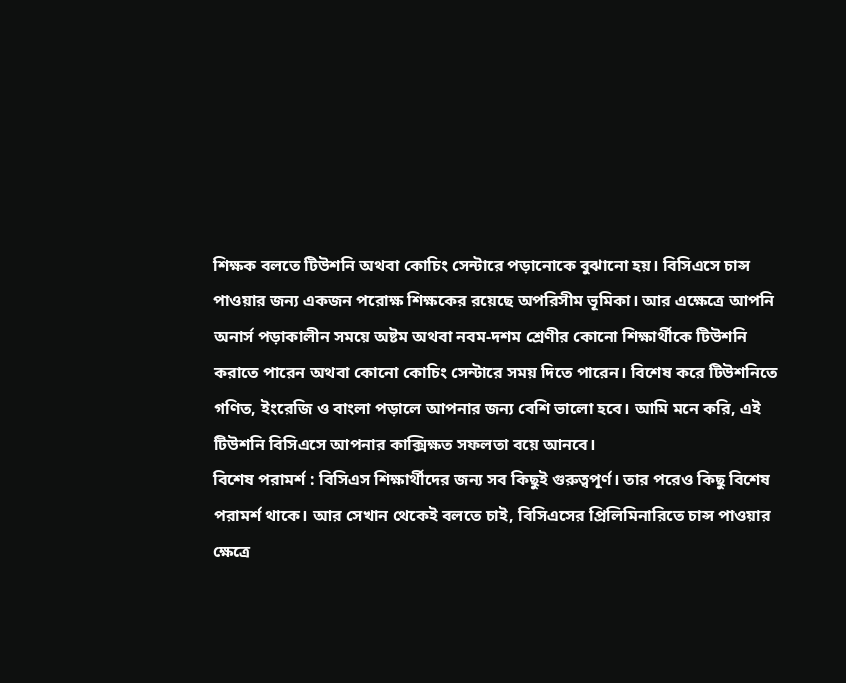শিক্ষক বলতে টিউশনি অথবা কোচিং সেন্টারে পড়ানোকে বুঝানো হয়। বিসিএসে চান্স পাওয়ার জন্য একজন পরোক্ষ শিক্ষকের রয়েছে অপরিসীম ভূমিকা। আর এক্ষেত্রে আপনি অনার্স পড়াকালীন সময়ে অষ্টম অথবা নবম-দশম শ্রেণীর কোনো শিক্ষার্থীকে টিউশনি করাতে পারেন অথবা কোনো কোচিং সেন্টারে সময় দিতে পারেন। বিশেষ করে টিউশনিতে গণিত, ইংরেজি ও বাংলা পড়ালে আপনার জন্য বেশি ভালো হবে। আমি মনে করি, এই টিউশনি বিসিএসে আপনার কাক্সিক্ষত সফলতা বয়ে আনবে।
বিশেষ পরামর্শ : বিসিএস শিক্ষার্থীদের জন্য সব কিছুই গুরুত্বপূর্ণ। তার পরেও কিছু বিশেষ পরামর্শ থাকে। আর সেখান থেকেই বলতে চাই, বিসিএসের প্রিলিমিনারিতে চান্স পাওয়ার ক্ষেত্রে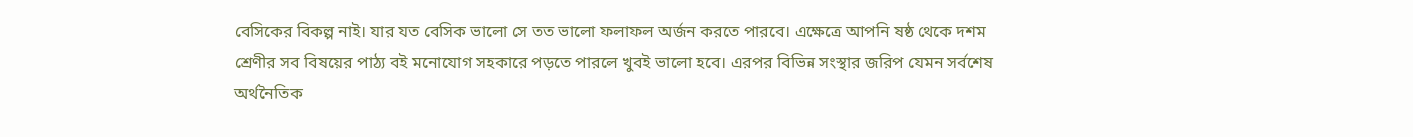বেসিকের বিকল্প নাই। যার যত বেসিক ভালো সে তত ভালো ফলাফল অর্জন করতে পারবে। এক্ষেত্রে আপনি ষষ্ঠ থেকে দশম শ্রেণীর সব বিষয়ের পাঠ্য বই মনোযোগ সহকারে পড়তে পারলে খুবই ভালো হবে। এরপর বিভিন্ন সংস্থার জরিপ যেমন সর্বশেষ অর্থনৈতিক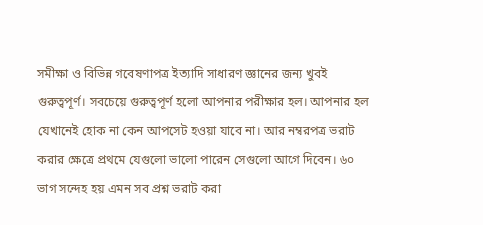সমীক্ষা ও বিভিন্ন গবেষণাপত্র ইত্যাদি সাধারণ জ্ঞানের জন্য খুবই গুরুত্বপূর্ণ। সবচেয়ে গুরুত্বপূর্ণ হলো আপনার পরীক্ষার হল। আপনার হল যেখানেই হোক না কেন আপসেট হওয়া যাবে না। আর নম্বরপত্র ভরাট করার ক্ষেত্রে প্রথমে যেগুলো ভালো পারেন সেগুলো আগে দিবেন। ৬০ ভাগ সন্দেহ হয় এমন সব প্রশ্ন ভরাট করা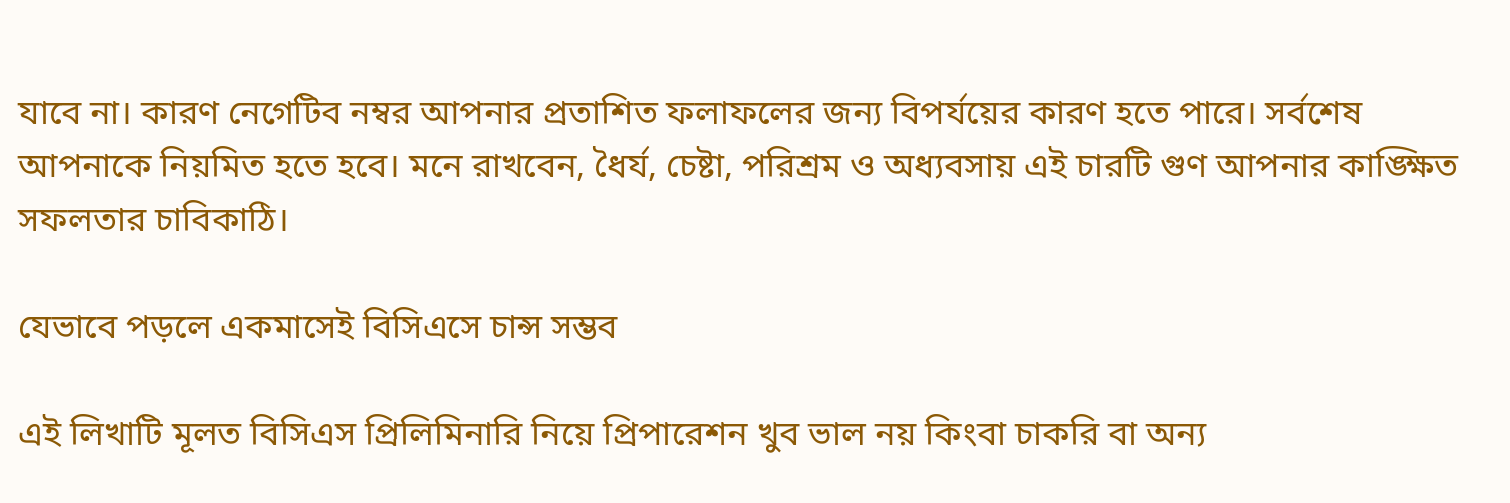যাবে না। কারণ নেগেটিব নম্বর আপনার প্রতাশিত ফলাফলের জন্য বিপর্যয়ের কারণ হতে পারে। সর্বশেষ আপনাকে নিয়মিত হতে হবে। মনে রাখবেন, ধৈর্য, চেষ্টা, পরিশ্রম ও অধ্যবসায় এই চারটি গুণ আপনার কাঙ্ক্ষিত সফলতার চাবিকাঠি।

যেভাবে পড়লে একমাসেই বিসিএসে চান্স সম্ভব

এই লিখাটি মূলত বিসিএস প্রিলিমিনারি নিয়ে প্রিপারেশন খুব ভাল নয় কিংবা চাকরি বা অন্য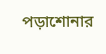পড়াশোনার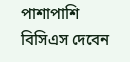পাশাপাশি বিসিএস দেবেন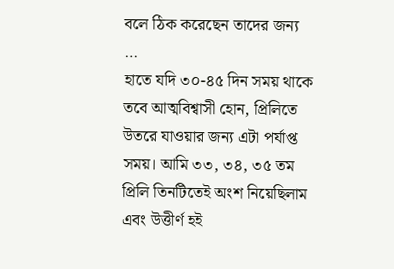বলে ঠিক করেছেন তাদের জন্য …
হাতে যদি ৩০-৪৫ দিন সময় থাকে তবে আত্মবিশ্বাসী হোন, প্রিলিতে উতরে যাওয়ার জন্য এটা পর্যাপ্ত সময়। আমি ৩৩, ৩৪, ৩৫ তম প্রিলি তিনটিতেই অংশ নিয়েছিলাম এবং উত্তীর্ণ হই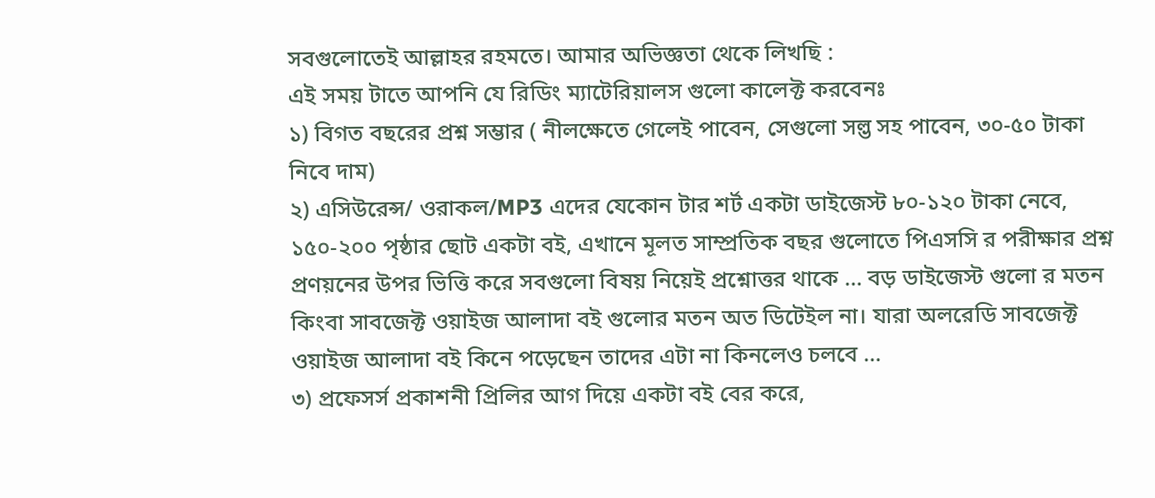সবগুলোতেই আল্লাহর রহমতে। আমার অভিজ্ঞতা থেকে লিখছি :
এই সময় টাতে আপনি যে রিডিং ম্যাটেরিয়ালস গুলো কালেক্ট করবেনঃ
১) বিগত বছরের প্রশ্ন সম্ভার ( নীলক্ষেতে গেলেই পাবেন, সেগুলো সল্ভ সহ পাবেন, ৩০-৫০ টাকা নিবে দাম)
২) এসিউরেন্স/ ওরাকল/MP3 এদের যেকোন টার শর্ট একটা ডাইজেস্ট ৮০-১২০ টাকা নেবে, ১৫০-২০০ পৃষ্ঠার ছোট একটা বই, এখানে মূলত সাম্প্রতিক বছর গুলোতে পিএসসি র পরীক্ষার প্রশ্ন প্রণয়নের উপর ভিত্তি করে সবগুলো বিষয় নিয়েই প্রশ্নোত্তর থাকে … বড় ডাইজেস্ট গুলো র মতন কিংবা সাবজেক্ট ওয়াইজ আলাদা বই গুলোর মতন অত ডিটেইল না। যারা অলরেডি সাবজেক্ট ওয়াইজ আলাদা বই কিনে পড়েছেন তাদের এটা না কিনলেও চলবে …
৩) প্রফেসর্স প্রকাশনী প্রিলির আগ দিয়ে একটা বই বের করে,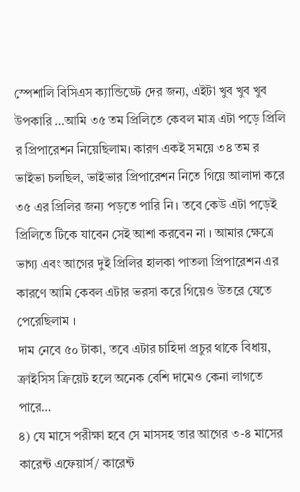স্পেশালি বিসিএস ক্যান্ডিডেট দের জন্য, এইটা খুব খুব খুব উপকারি …আমি ৩৫ তম প্রিলিতে কেবল মাত্র এটা পড়ে প্রিলি র প্রিপারেশন নিয়েছিলাম। কারণ একই সময়ে ৩৪ তম র ভাইভা চলছিল, ভাইভার প্রিপারেশন নিতে গিয়ে আলাদা করে ৩৫ এর প্রিলির জন্য পড়তে পারি নি । তবে কেউ এটা পড়েই প্রিলিতে টিকে যাবেন সেই আশা করবেন না । আমার ক্ষেত্রে ভাগ্য এবং আগের দুই প্রিলির হালকা পাতলা প্রিপারেশন এর কারণে আমি কেবল এটার ভরসা করে গিয়েও উতরে যেতে পেরেছিলাম ।
দাম নেবে ৫০ টাকা, তবে এটার চাহিদা প্রচুর থাকে বিধায়, ক্রাইসিস ক্রিয়েট হলে অনেক বেশি দামেও কেনা লাগতে পারে…
৪) যে মাসে পরীক্ষা হবে সে মাসসহ তার আগের ৩-৪ মাসের কারেন্ট এফেয়ার্স/ কারেন্ট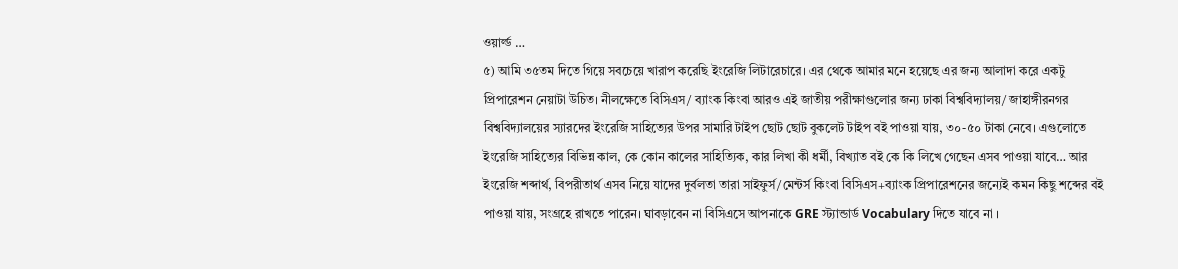ওয়ার্ল্ড …
৫) আমি ৩৫তম দিতে গিয়ে সবচেয়ে খারাপ করেছি ইংরেজি লিটারেচারে। এর থেকে আমার মনে হয়েছে এর জন্য আলাদা করে একটু প্রিপারেশন নেয়াটা উচিত। নীলক্ষেতে বিসিএস/ ব্যাংক কিংবা আরও এই জাতীয় পরীক্ষাগুলোর জন্য ঢাকা বিশ্ববিদ্যালয়/ জাহাঙ্গীরনগর বিশ্ববিদ্যালয়ের স্যারদের ইংরেজি সাহিত্যের উপর সামারি টাইপ ছোট ছোট বুকলেট টাইপ বই পাওয়া যায়, ৩০-৫০ টাকা নেবে। এগুলোতে ইংরেজি সাহিত্যের বিভিন্ন কাল, কে কোন কালের সাহিত্যিক, কার লিখা কী ধর্মী, বিখ্যাত বই কে কি লিখে গেছেন এসব পাওয়া যাবে… আর ইংরেজি শব্দার্থ, বিপরীতার্থ এসব নিয়ে যাদের দুর্বলতা তারা সাইফুর্স/মেন্টর্স কিংবা বিসিএস+ব্যাংক প্রিপারেশনের জন্যেই কমন কিছু শব্দের বই পাওয়া যায়, সংগ্রহে রাখতে পারেন। ঘাবড়াবেন না বিসিএসে আপনাকে GRE স্ট্যান্ডার্ড Vocabulary দিতে যাবে না ।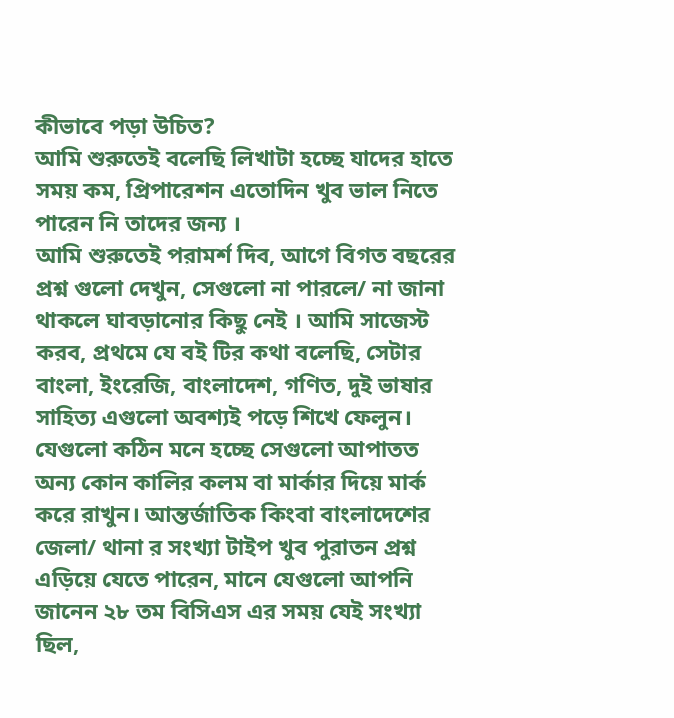কীভাবে পড়া উচিত?
আমি শুরুতেই বলেছি লিখাটা হচ্ছে যাদের হাতে সময় কম, প্রিপারেশন এতোদিন খুব ভাল নিতে পারেন নি তাদের জন্য ।
আমি শুরুতেই পরামর্শ দিব, আগে বিগত বছরের প্রশ্ন গুলো দেখুন, সেগুলো না পারলে/ না জানা থাকলে ঘাবড়ানোর কিছু নেই । আমি সাজেস্ট করব, প্রথমে যে বই টির কথা বলেছি, সেটার বাংলা, ইংরেজি, বাংলাদেশ, গণিত, দুই ভাষার সাহিত্য এগুলো অবশ্যই পড়ে শিখে ফেলুন। যেগুলো কঠিন মনে হচ্ছে সেগুলো আপাতত অন্য কোন কালির কলম বা মার্কার দিয়ে মার্ক করে রাখুন। আন্তর্জাতিক কিংবা বাংলাদেশের জেলা/ থানা র সংখ্যা টাইপ খুব পুরাতন প্রশ্ন এড়িয়ে যেতে পারেন, মানে যেগুলো আপনি জানেন ২৮ তম বিসিএস এর সময় যেই সংখ্যা ছিল,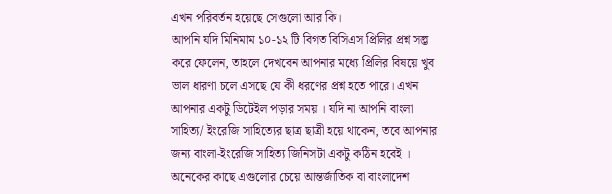এখন পরিবর্তন হয়েছে সেগুলো আর কি।
আপনি যদি মিনিমাম ১০-১২ টি বিগত বিসিএস প্রিলির প্রশ্ন সল্ভ করে ফেলেন, তাহলে দেখবেন আপনার মধ্যে প্রিলির বিষয়ে খুব ভাল ধারণা চলে এসছে যে কী ধরণের প্রশ্ন হতে পারে। এখন আপনার একটু ডিটেইল পড়ার সময় । যদি না আপনি বাংলা সাহিত্য/ ইংরেজি সাহিত্যের ছাত্র ছাত্রী হয়ে থাকেন, তবে আপনার জন্য বাংলা-ইংরেজি সাহিত্য জিনিসটা একটু কঠিন হবেই । অনেকের কাছে এগুলোর চেয়ে আন্তর্জাতিক বা বাংলাদেশ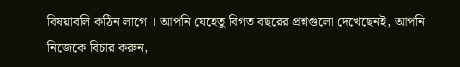বিষয়াবলি কঠিন লাগে । আপনি যেহেতু বিগত বছরের প্রশ্নগুলো দেখেছেনই, আপনি নিজেকে বিচার করুন,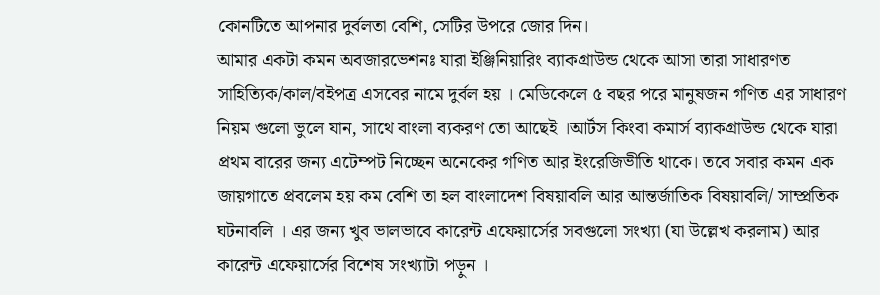কোনটিতে আপনার দুর্বলতা বেশি, সেটির উপরে জোর দিন।
আমার একটা কমন অবজারভেশনঃ যারা ইঞ্জিনিয়ারিং ব্যাকগ্রাউন্ড থেকে আসা তারা সাধারণত সাহিত্যিক/কাল/বইপত্র এসবের নামে দুর্বল হয় । মেডিকেলে ৫ বছর পরে মানুষজন গণিত এর সাধারণ নিয়ম গুলো ভুলে যান, সাথে বাংলা ব্যকরণ তো আছেই ।আর্টস কিংবা কমার্স ব্যাকগ্রাউন্ড থেকে যারা প্রথম বারের জন্য এটেম্পট নিচ্ছেন অনেকের গণিত আর ইংরেজিভীতি থাকে। তবে সবার কমন এক জায়গাতে প্রবলেম হয় কম বেশি তা হল বাংলাদেশ বিষয়াবলি আর আন্তর্জাতিক বিষয়াবলি/ সাম্প্রতিক ঘটনাবলি । এর জন্য খুব ভালভাবে কারেন্ট এফেয়ার্সের সবগুলো সংখ্যা (যা উল্লেখ করলাম) আর কারেন্ট এফেয়ার্সের বিশেষ সংখ্যাটা পড়ুন ।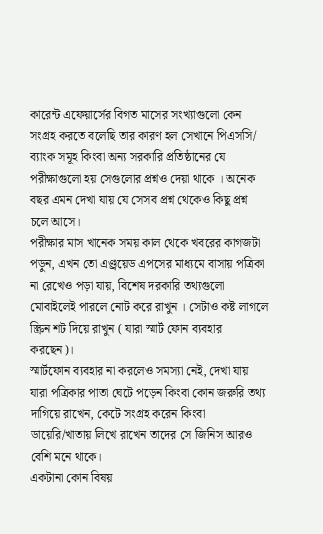কারেন্ট এফেয়ার্সের বিগত মাসের সংখ্যাগুলো কেন সংগ্রহ করতে বলেছি তার কারণ হল সেখানে পিএসসি/ ব্যাংক সমূহ কিংবা অন্য সরকারি প্রতিষ্ঠানের যে পরীক্ষাগুলো হয় সেগুলোর প্রশ্নও দেয়া থাকে । অনেক বছর এমন দেখা যায় যে সেসব প্রশ্ন থেকেও কিছু প্রশ্ন চলে আসে।
পরীক্ষার মাস খানেক সময় কাল থেকে খবরের কাগজটা পড়ুন, এখন তো এণ্ড্রয়েড এপসের মাধ্যমে বাসায় পত্রিকা না রেখেও পড়া যায়, বিশেষ দরকারি তথ্যগুলো মোবাইলেই পারলে নোট করে রাখুন । সেটাও কষ্ট লাগলে স্ক্রিন শট দিয়ে রাখুন ( যারা স্মার্ট ফোন ব্যবহার করছেন)।
স্মার্টফোন ব্যবহার না করলেও সমস্যা নেই, দেখা যায় যারা পত্রিকার পাতা ঘেটে পড়েন কিংবা কোন জরুরি তথ্য দাগিয়ে রাখেন, কেটে সংগ্রহ করেন কিংবা ডায়েরি/খাতায় লিখে রাখেন তাদের সে জিনিস আরও বেশি মনে থাকে।
একটানা কোন বিষয়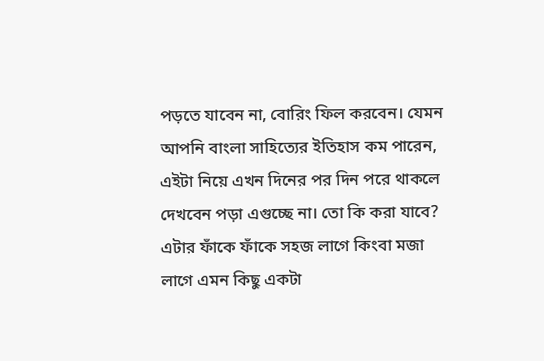পড়তে যাবেন না, বোরিং ফিল করবেন। যেমন আপনি বাংলা সাহিত্যের ইতিহাস কম পারেন, এইটা নিয়ে এখন দিনের পর দিন পরে থাকলে দেখবেন পড়া এগুচ্ছে না। তো কি করা যাবে? এটার ফাঁকে ফাঁকে সহজ লাগে কিংবা মজা লাগে এমন কিছু একটা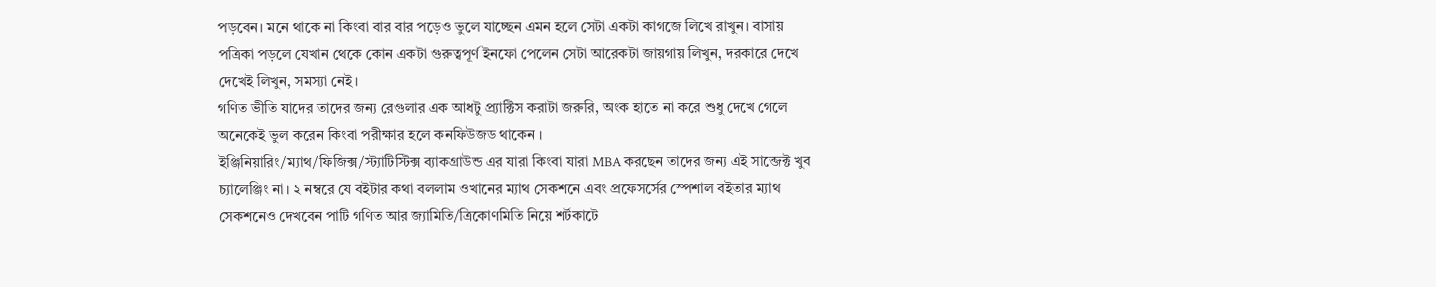পড়বেন। মনে থাকে না কিংবা বার বার পড়েও ভুলে যাচ্ছেন এমন হলে সেটা একটা কাগজে লিখে রাখুন। বাসায় পত্রিকা পড়লে যেখান থেকে কোন একটা গুরুত্বপূর্ণ ইনফো পেলেন সেটা আরেকটা জায়গায় লিখুন, দরকারে দেখে দেখেই লিখুন, সমস্যা নেই।
গণিত ভীতি যাদের তাদের জন্য রেগুলার এক আধটু প্র্যাক্টিস করাটা জরুরি, অংক হাতে না করে শুধু দেখে গেলে অনেকেই ভুল করেন কিংবা পরীক্ষার হলে কনফিউজড থাকেন ।
ইঞ্জিনিয়ারিং/ম্যাথ/ফিজিক্স/স্ট্যাটিস্টিক্স ব্যাকগ্রাউন্ড এর যারা কিংবা যারা MBA করছেন তাদের জন্য এই সাব্জেক্ট খুব চ্যালেঞ্জিং না। ২ নম্বরে যে বইটার কথা বললাম ওখানের ম্যাথ সেকশনে এবং প্রফেসর্সের স্পেশাল বইতার ম্যাথ সেকশনেও দেখবেন পাটি গণিত আর জ্যামিতি/ত্রিকোণমিতি নিয়ে শর্টকাটে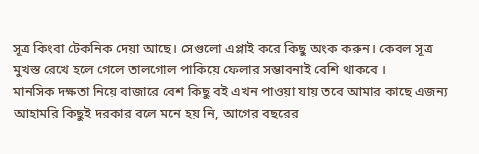সূত্র কিংবা টেকনিক দেয়া আছে। সেগুলো এপ্লাই করে কিছু অংক করুন। কেবল সূত্র মুখস্ত রেখে হলে গেলে তালগোল পাকিয়ে ফেলার সম্ভাবনাই বেশি থাকবে ।
মানসিক দক্ষতা নিয়ে বাজারে বেশ কিছু বই এখন পাওয়া যায় তবে আমার কাছে এজন্য আহামরি কিছুই দরকার বলে মনে হয় নি, আগের বছরের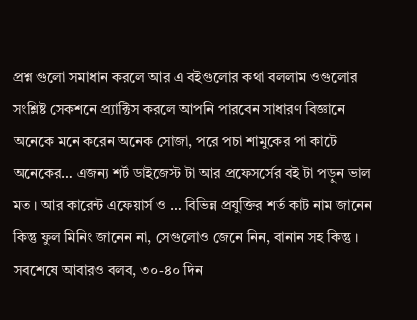প্রশ্ন গুলো সমাধান করলে আর এ বইগুলোর কথা বললাম ওগুলোর সংশ্লিষ্ট সেকশনে প্র্যাক্টিস করলে আপনি পারবেন সাধারণ বিজ্ঞানে অনেকে মনে করেন অনেক সোজা, পরে পচা শামুকের পা কাটে অনেকের… এজন্য শর্ট ডাইজেস্ট টা আর প্রফেসর্সের বই টা পড়ুন ভাল মত । আর কারেন্ট এফেয়ার্স ও … বিভিন্ন প্রযুক্তির শর্ত কাট নাম জানেন কিন্তু ফুল মিনিং জানেন না, সেগুলোও জেনে নিন, বানান সহ কিন্তু ।
সবশেষে আবারও বলব, ৩০-৪০ দিন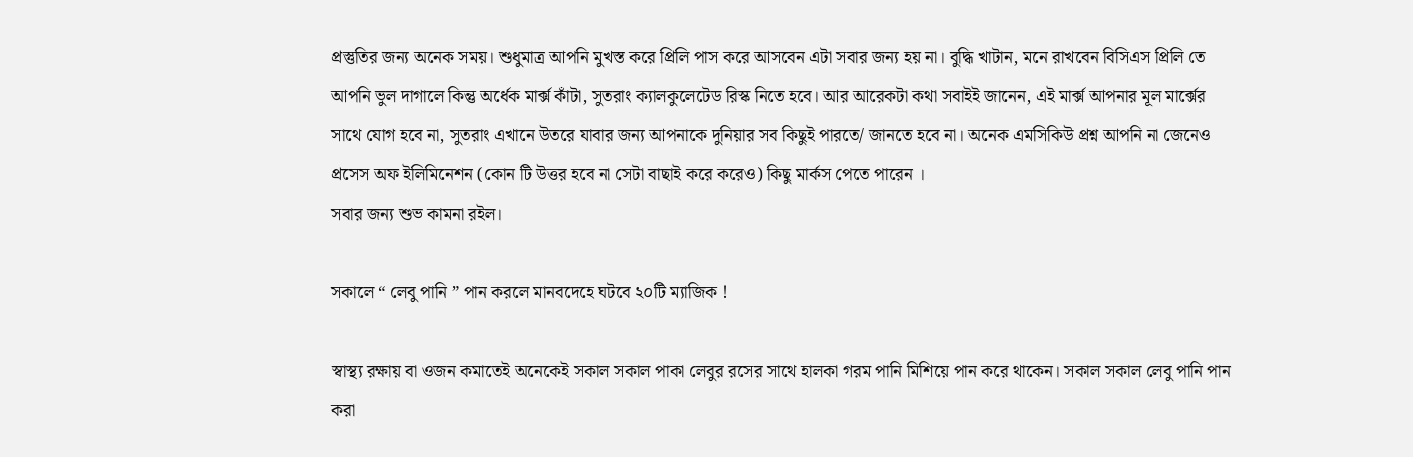প্রস্তুতির জন্য অনেক সময়। শুধুমাত্র আপনি মুখস্ত করে প্রিলি পাস করে আসবেন এটা সবার জন্য হয় না। বুদ্ধি খাটান, মনে রাখবেন বিসিএস প্রিলি তে আপনি ভুল দাগালে কিন্তু অর্ধেক মার্ক্স কাঁটা, সুতরাং ক্যালকুলেটেড রিস্ক নিতে হবে। আর আরেকটা কথা সবাইই জানেন, এই মার্ক্স আপনার মূল মার্ক্সের সাথে যোগ হবে না, সুতরাং এখানে উতরে যাবার জন্য আপনাকে দুনিয়ার সব কিছুই পারতে/ জানতে হবে না। অনেক এমসিকিউ প্রশ্ন আপনি না জেনেও প্রসেস অফ ইলিমিনেশন (কোন টি উত্তর হবে না সেটা বাছাই করে করেও) কিছু মার্কস পেতে পারেন ।
সবার জন্য শুভ কামনা রইল।

সকালে “ লেবু পানি ” পান করলে মানবদেহে ঘটবে ২০টি ম্যাজিক !

স্বাস্থ্য রক্ষায় বা ওজন কমাতেই অনেকেই সকাল সকাল পাকা লেবুর রসের সাথে হালকা গরম পানি মিশিয়ে পান করে থাকেন। সকাল সকাল লেবু পানি পান করা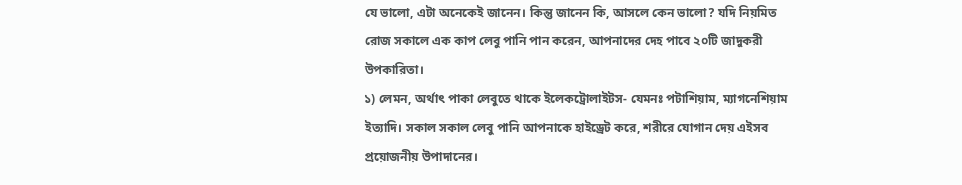যে ভালো, এটা অনেকেই জানেন। কিন্তু জানেন কি, আসলে কেন ভালো? যদি নিয়মিত রোজ সকালে এক কাপ লেবু পানি পান করেন, আপনাদের দেহ পাবে ২০টি জাদুকরী উপকারিতা।
১) লেমন, অর্থাৎ পাকা লেবুতে থাকে ইলেকট্রোলাইটস- যেমনঃ পটাশিয়াম, ম্যাগনেশিয়াম ইত্যাদি। সকাল সকাল লেবু পানি আপনাকে হাইড্রেট করে, শরীরে যোগান দেয় এইসব প্রয়োজনীয় উপাদানের।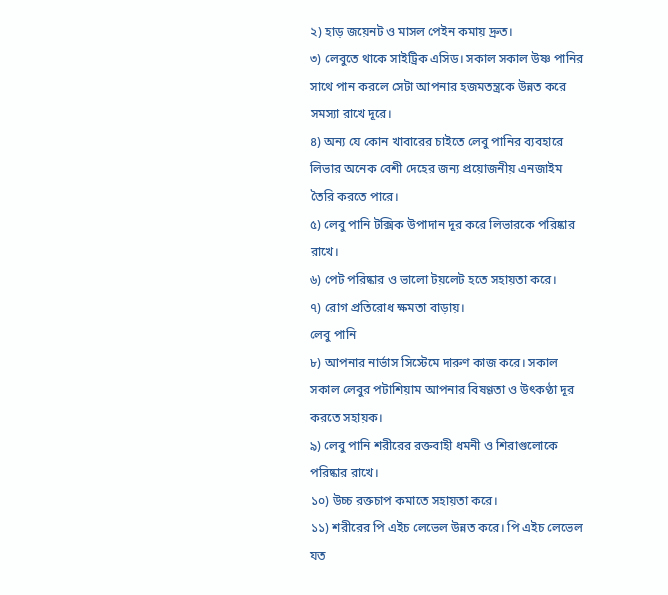২) হাড় জয়েনট ও মাসল পেইন কমায় দ্রুত।
৩) লেবুতে থাকে সাইট্রিক এসিড। সকাল সকাল উষ্ণ পানির সাথে পান করলে সেটা আপনার হজমতন্ত্রকে উন্নত করে সমস্যা রাখে দূরে।
৪) অন্য যে কোন খাবারের চাইতে লেবু পানির ব্যবহারে লিভার অনেক বেশী দেহের জন্য প্রয়োজনীয় এনজাইম তৈরি করতে পারে।
৫) লেবু পানি টক্সিক উপাদান দূর করে লিভারকে পরিষ্কার রাখে।
৬) পেট পরিষ্কার ও ভালো টয়লেট হতে সহায়তা করে।
৭) রোগ প্রতিরোধ ক্ষমতা বাড়ায়।
লেবু পানি
৮) আপনার নার্ভাস সিস্টেমে দারুণ কাজ করে। সকাল সকাল লেবুর পটাশিয়াম আপনার বিষণ্ণতা ও উৎকণ্ঠা দূর করতে সহায়ক।
৯) লেবু পানি শরীরের রক্তবাহী ধমনী ও শিরাগুলোকে পরিষ্কার রাখে।
১০) উচ্চ রক্তচাপ কমাতে সহায়তা করে।
১১) শরীরের পি এইচ লেভেল উন্নত করে। পি এইচ লেভেল যত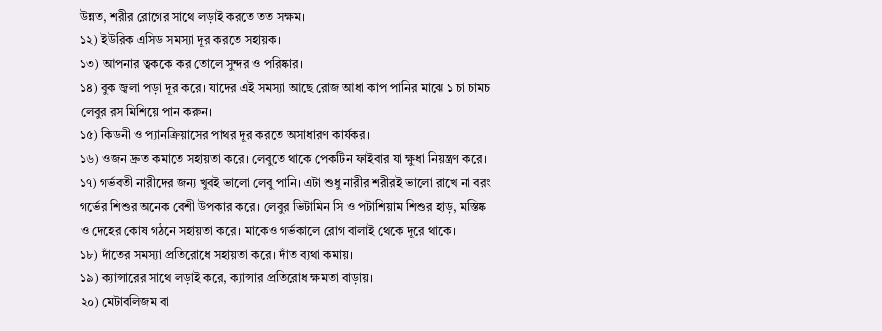উন্নত, শরীর রোগের সাথে লড়াই করতে তত সক্ষম।
১২) ইউরিক এসিড সমস্যা দূর করতে সহায়ক।
১৩) আপনার ত্বককে কর তোলে সুন্দর ও পরিষ্কার।
১৪) বুক জ্বলা পড়া দূর করে। যাদের এই সমস্যা আছে রোজ আধা কাপ পানির মাঝে ১ চা চামচ লেবুর রস মিশিয়ে পান করুন।
১৫) কিডনী ও প্যানক্রিয়াসের পাথর দূর করতে অসাধারণ কার্যকর।
১৬) ওজন দ্রুত কমাতে সহায়তা করে। লেবুতে থাকে পেকটিন ফাইবার যা ক্ষুধা নিয়ন্ত্রণ করে।
১৭) গর্ভবতী নারীদের জন্য খুবই ভালো লেবু পানি। এটা শুধু নারীর শরীরই ভালো রাখে না বরং গর্ভের শিশুর অনেক বেশী উপকার করে। লেবুর ভিটামিন সি ও পটাশিয়াম শিশুর হাড়, মস্তিষ্ক ও দেহের কোষ গঠনে সহায়তা করে। মাকেও গর্ভকালে রোগ বালাই থেকে দূরে থাকে।
১৮) দাঁতের সমস্যা প্রতিরোধে সহায়তা করে। দাঁত ব্যথা কমায়।
১৯) ক্যান্সারের সাথে লড়াই করে, ক্যান্সার প্রতিরোধ ক্ষমতা বাড়ায়।
২০) মেটাবলিজম বা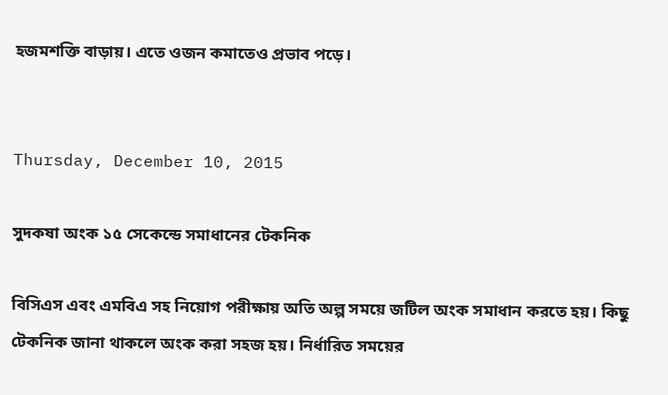হজমশক্তি বাড়ায়। এতে ওজন কমাতেও প্রভাব পড়ে।


Thursday, December 10, 2015

সুদকষা অংক ১৫ সেকেন্ডে সমাধানের টেকনিক

বিসিএস এবং এমবিএ সহ নিয়োগ পরীক্ষায় অতি অল্প সময়ে জটিল অংক সমাধান করতে হয়। কিছু টেকনিক জানা থাকলে অংক করা সহজ হয়। নির্ধারিত সময়ের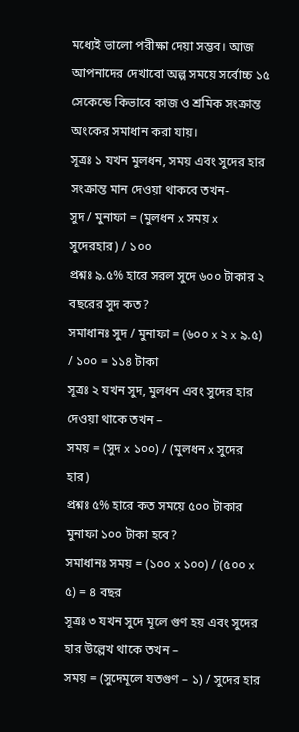মধ্যেই ভালো পরীক্ষা দেয়া সম্ভব। আজ আপনাদের দেখাবো অল্প সময়ে সর্বোচ্চ ১৫ সেকেন্ডে কিভাবে কাজ ও শ্রমিক সংক্রান্ত অংকের সমাধান করা যায়।
সূত্রঃ ১ যখন মুলধন, সময় এবং সুদের হার সংক্রান্ত মান দেওয়া থাকবে তখন-
সুদ / মুনাফা = (মুলধন x সময় x সুদেরহার) / ১০০
প্রশ্নঃ ৯.৫% হারে সরল সুদে ৬০০ টাকার ২ বছরের সুদ কত?
সমাধানঃ সুদ / মুনাফা = (৬০০ x ২ x ৯.৫) / ১০০ = ১১৪ টাকা
সূত্রঃ ২ যখন সুদ, মুলধন এবং সুদের হার দেওয়া থাকে তখন –
সময় = (সুদ x ১০০) / (মুলধন x সুদের হার)
প্রশ্নঃ ৫% হারে কত সময়ে ৫০০ টাকার মুনাফা ১০০ টাকা হবে?
সমাধানঃ সময় = (১০০ x ১০০) / (৫০০ x ৫) = ৪ বছর
সূত্রঃ ৩ যখন সুদে মূলে গুণ হয় এবং সুদের হার উল্লেখ থাকে তখন –
সময় = (সুদেমূলে যতগুণ – ১) / সুদের হার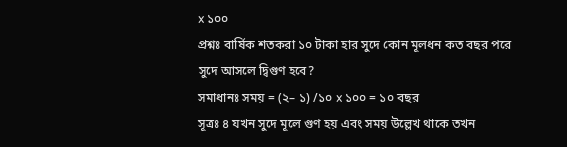x ১০০
প্রশ্নঃ বার্ষিক শতকরা ১০ টাকা হার সুদে কোন মূলধন কত বছর পরে সুদে আসলে দ্বিগুণ হবে?
সমাধানঃ সময় = (২– ১) /১০ x ১০০ = ১০ বছর
সূত্রঃ ৪ যখন সুদে মূলে গুণ হয় এবং সময় উল্লেখ থাকে তখন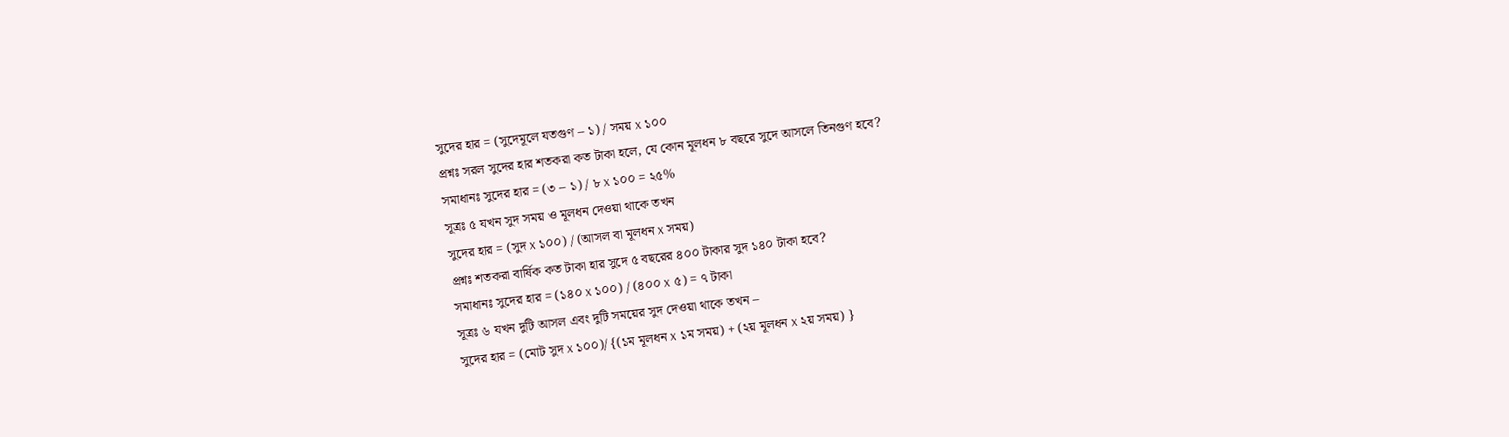সুদের হার = (সুদেমূলে যতগুণ – ১) / সময় x ১০০
প্রশ্নঃ সরল সুদের হার শতকরা কত টাকা হলে, যে কোন মূলধন ৮ বছরে সুদে আসলে তিনগুণ হবে?
সমাধানঃ সুদের হার = (৩ – ১) / ৮ x ১০০ = ২৫%
সূত্রঃ ৫ যখন সুদ সময় ও মূলধন দেওয়া থাকে তখন
সুদের হার = (সুদ x ১০০) / (আসল বা মূলধন x সময়)
প্রশ্নঃ শতকরা বার্ষিক কত টাকা হার সুদে ৫ বছরের ৪০০ টাকার সুদ ১৪০ টাকা হবে?
সমাধানঃ সুদের হার = (১৪০ x ১০০) / (৪০০ x ৫) = ৭ টাকা
সূত্রঃ ৬ যখন দুটি আসল এবং দুটি সময়ের সুদ দেওয়া থাকে তখন –
সুদের হার = (মোট সুদ x ১০০)/ {(১ম মূলধন x ১ম সময়) + (২য় মূলধন x ২য় সময়) }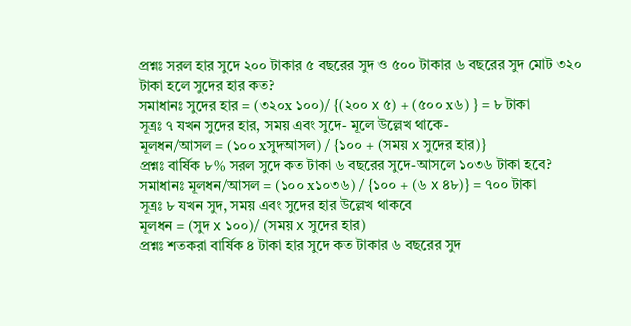প্রশ্নঃ সরল হার সুদে ২০০ টাকার ৫ বছরের সুদ ও ৫০০ টাকার ৬ বছরের সুদ মোট ৩২০ টাকা হলে সুদের হার কত?
সমাধানঃ সুদের হার = (৩২০x ১০০)/ {(২০০ x ৫) + (৫০০ x৬) } = ৮ টাকা
সূত্রঃ ৭ যখন সুদের হার, সময় এবং সুদে- মূলে উল্লেখ থাকে-
মূলধন/আসল = (১০০ xসুদআসল) / {১০০ + (সময় x সুদের হার)}
প্রশ্নঃ বার্ষিক ৮% সরল সুদে কত টাকা ৬ বছরের সুদে-আসলে ১০৩৬ টাকা হবে?
সমাধানঃ মূলধন/আসল = (১০০ x১০৩৬) / {১০০ + (৬ x ৪৮)} = ৭০০ টাকা
সূত্রঃ ৮ যখন সুদ, সময় এবং সুদের হার উল্লেখ থাকবে
মূলধন = (সুদ x ১০০)/ (সময় x সুদের হার)
প্রশ্নঃ শতকরা বার্ষিক ৪ টাকা হার সুদে কত টাকার ৬ বছরের সুদ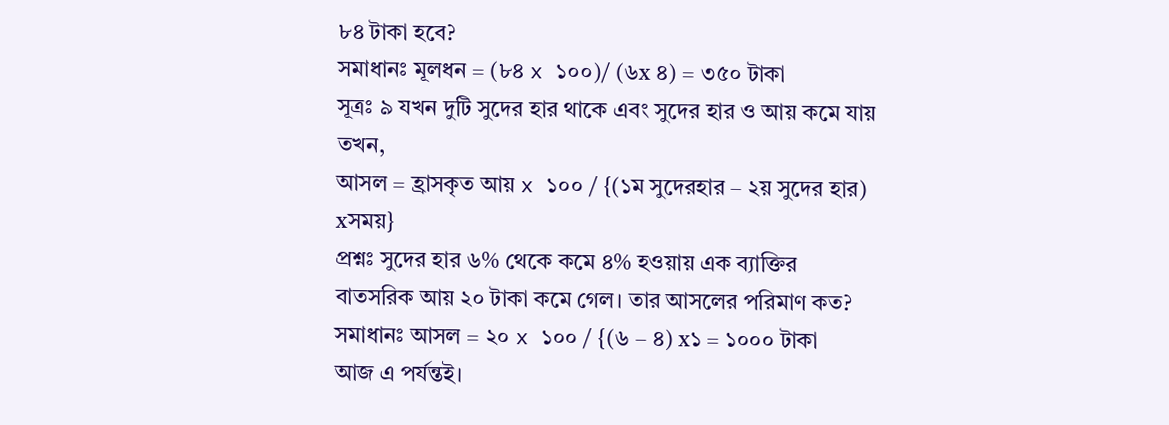৮৪ টাকা হবে?
সমাধানঃ মূলধন = (৮৪ x ১০০)/ (৬x ৪) = ৩৫০ টাকা
সূত্রঃ ৯ যখন দুটি সুদের হার থাকে এবং সুদের হার ও আয় কমে যায় তখন,
আসল = হ্রাসকৃত আয় x ১০০ / {(১ম সুদেরহার – ২য় সুদের হার) xসময়}
প্রশ্নঃ সুদের হার ৬% থেকে কমে ৪% হওয়ায় এক ব্যাক্তির বাতসরিক আয় ২০ টাকা কমে গেল। তার আসলের পরিমাণ কত?
সমাধানঃ আসল = ২০ x ১০০ / {(৬ – ৪) x১ = ১০০০ টাকা
আজ এ পর্যন্তই।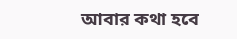আবার কথা হবে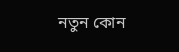নতুন কোন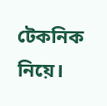টেকনিক নিয়ে।